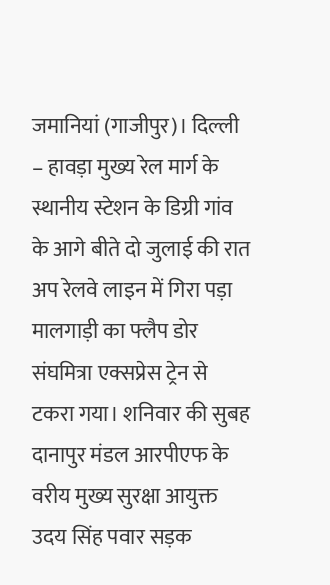जमानियां (गाजीपुर)। दिल्ली – हावड़ा मुख्य रेल मार्ग के स्थानीय स्टेशन के डिग्री गांव के आगे बीते दो जुलाई की रात अप रेलवे लाइन में गिरा पड़ा मालगाड़ी का फ्लैप डोर संघमित्रा एक्सप्रेस ट्रेन से टकरा गया। शनिवार की सुबह दानापुर मंडल आरपीएफ के वरीय मुख्य सुरक्षा आयुक्त उदय सिंह पवार सड़क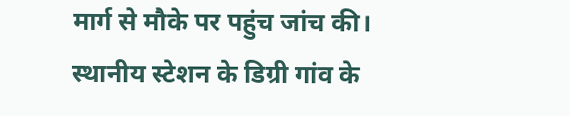मार्ग से मौके पर पहुंच जांच की।
स्थानीय स्टेशन के डिग्री गांव के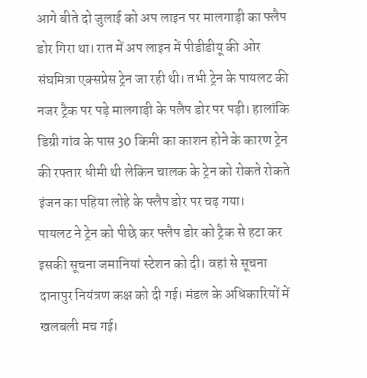आगे बीते दो जुलाई को अप लाइन पर मालगाड़ी का फ्लैप डोर गिरा था। रात में अप लाइन में पीडीडीयू की ओर संघमित्रा एक्सप्रेस ट्रेन जा रही थी। तभी ट्रेन के पायलट की नजर ट्रैक पर पड़े मालगाड़ी के पलैप डोर पर पड़ी। हालांकि डिग्री गांव के पास 30 किमी का काशन होने के कारण ट्रेन की रफ्तार धीमी थी लेकिन चालक के ट्रेन को रोकते रोकते इंजन का पहिया लोहे के फ्लैप डोर पर चढ़ गया।
पायलट ने ट्रेन को पीछे कर फ्लैप डोर को ट्रैक से हटा कर इसकी सूचना जमानियां स्टेशन को दी। वहां से सूचना दानापुर नियंत्रण कक्ष को दी गई। मंडल के अधिकारियों में खलबली मच गई।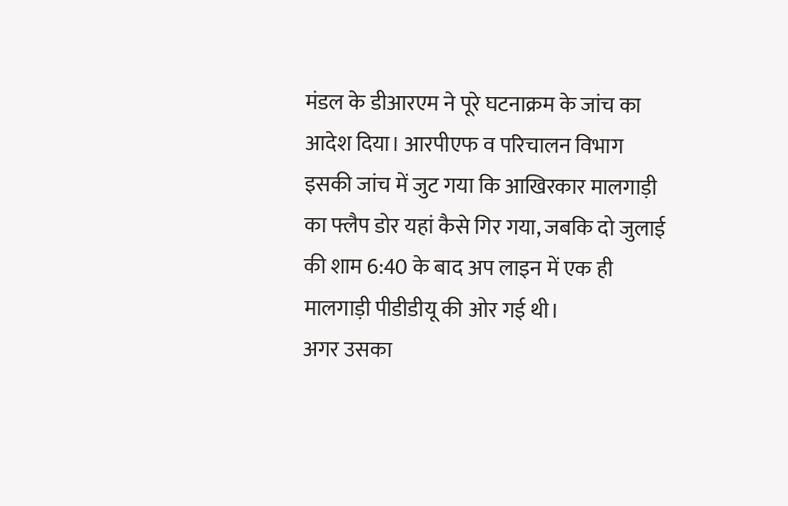मंडल के डीआरएम ने पूरे घटनाक्रम के जांच का आदेश दिया। आरपीएफ व परिचालन विभाग इसकी जांच में जुट गया कि आखिरकार मालगाड़ी का फ्लैप डोर यहां कैसे गिर गया, जबकि दो जुलाई की शाम 6:40 के बाद अप लाइन में एक ही मालगाड़ी पीडीडीयू की ओर गई थी।
अगर उसका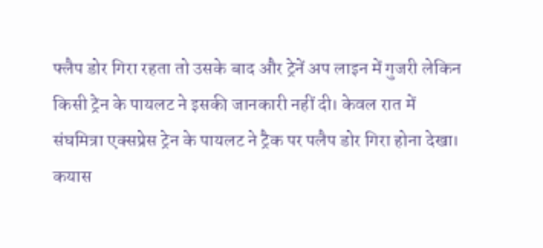फ्लैप डोर गिरा रहता तो उसके बाद और ट्रेनें अप लाइन में गुजरी लेकिन किसी ट्रेन के पायलट ने इसकी जानकारी नहीं दी। केवल रात में संघमित्रा एक्सप्रेस ट्रेन के पायलट ने ट्रैक पर पलैप डोर गिरा होना देखा। कयास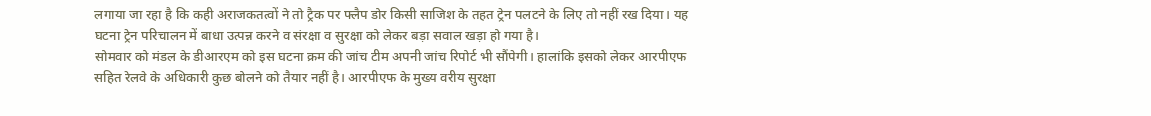लगाया जा रहा है कि कही अराजकतत्वों ने तो ट्रैक पर फ्लैप डोर किसी साजिश के तहत ट्रेन पलटने के लिए तो नहीं रख दिया। यह घटना ट्रेन परिचालन में बाधा उत्पन्न करने व संरक्षा व सुरक्षा को लेकर बड़ा सवाल खड़ा हो गया है।
सोमवार को मंडल के डीआरएम को इस घटना क्रम की जांच टीम अपनी जांच रिपोर्ट भी सौंपेगी। हालांकि इसको लेकर आरपीएफ सहित रेलवे के अधिकारी कुछ बोलने को तैयार नहीं है। आरपीएफ के मुख्य वरीय सुरक्षा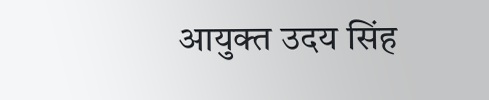आयुक्त उदय सिंह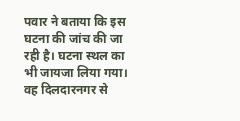पवार ने बताया कि इस घटना की जांच की जा रही है। घटना स्थल का भी जायजा लिया गया। वह दिलदारनगर से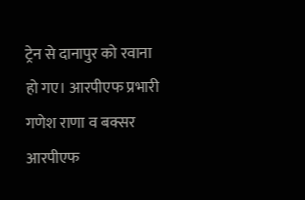ट्रेन से दानापुर को रवाना हो गए। आरपीएफ प्रभारी गणेश राणा व बक्सर आरपीएफ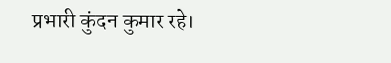प्रभारी कुंदन कुमार रहे।